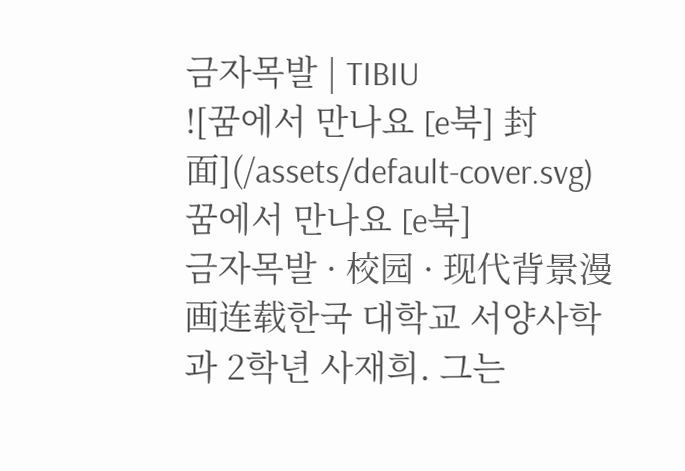금자목발 | TIBIU
![꿈에서 만나요 [e북] 封面](/assets/default-cover.svg)
꿈에서 만나요 [e북]
금자목발 · 校园 · 现代背景漫画连载한국 대학교 서양사학과 2학년 사재희. 그는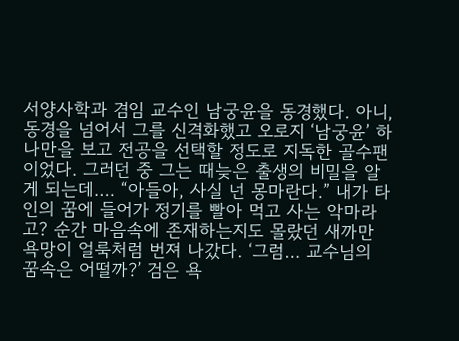서양사학과 겸임 교수인 남궁윤을 동경했다. 아니, 동경을 넘어서 그를 신격화했고 오로지 ‘남궁윤’ 하나만을 보고 전공을 선택할 정도로 지독한 골수팬이었다. 그러던 중 그는 때늦은 출생의 비밀을 알게 되는데…. “아들아, 사실 넌 몽마란다.” 내가 타인의 꿈에 들어가 정기를 빨아 먹고 사는 악마라고? 순간 마음속에 존재하는지도 몰랐던 새까만 욕망이 얼룩처럼 번져 나갔다. ‘그럼… 교수님의 꿈속은 어떨까?’ 검은 욕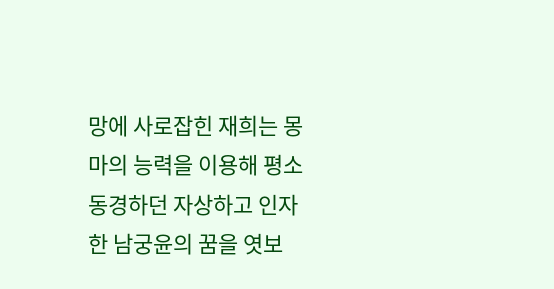망에 사로잡힌 재희는 몽마의 능력을 이용해 평소 동경하던 자상하고 인자한 남궁윤의 꿈을 엿보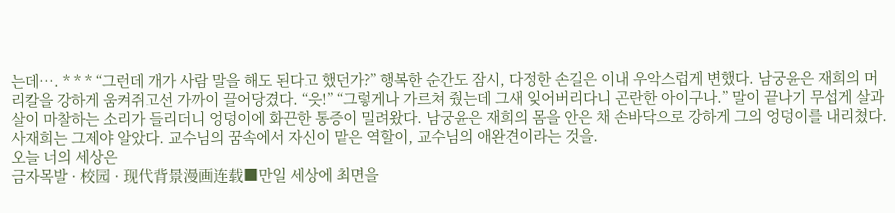는데…. * * * “그런데 개가 사람 말을 해도 된다고 했던가?” 행복한 순간도 잠시, 다정한 손길은 이내 우악스럽게 변했다. 남궁윤은 재희의 머리칼을 강하게 움켜쥐고선 가까이 끌어당겼다. “읏!” “그렇게나 가르쳐 줬는데 그새 잊어버리다니 곤란한 아이구나.” 말이 끝나기 무섭게 살과 살이 마찰하는 소리가 들리더니 엉덩이에 화끈한 통증이 밀려왔다. 남궁윤은 재희의 몸을 안은 채 손바닥으로 강하게 그의 엉덩이를 내리쳤다. 사재희는 그제야 알았다. 교수님의 꿈속에서 자신이 맡은 역할이, 교수님의 애완견이라는 것을.
오늘 너의 세상은
금자목발 · 校园 · 现代背景漫画连载■만일 세상에 최면을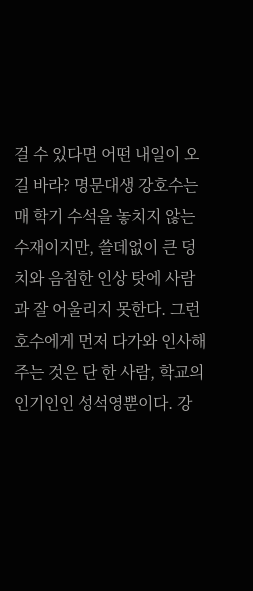걸 수 있다면 어떤 내일이 오길 바라? 명문대생 강호수는 매 학기 수석을 놓치지 않는 수재이지만, 쓸데없이 큰 덩치와 음침한 인상 탓에 사람과 잘 어울리지 못한다. 그런 호수에게 먼저 다가와 인사해 주는 것은 단 한 사람, 학교의 인기인인 성석영뿐이다. 강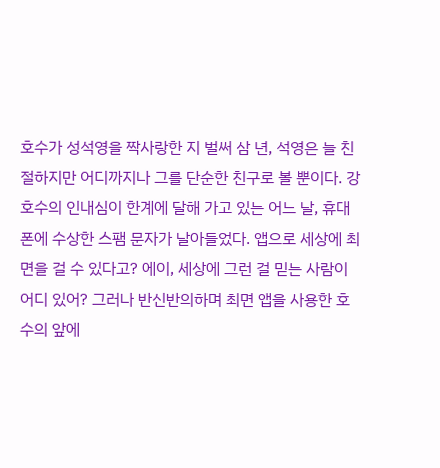호수가 성석영을 짝사랑한 지 벌써 삼 년, 석영은 늘 친절하지만 어디까지나 그를 단순한 친구로 볼 뿐이다. 강호수의 인내심이 한계에 달해 가고 있는 어느 날, 휴대폰에 수상한 스팸 문자가 날아들었다. 앱으로 세상에 최면을 걸 수 있다고? 에이, 세상에 그런 걸 믿는 사람이 어디 있어? 그러나 반신반의하며 최면 앱을 사용한 호수의 앞에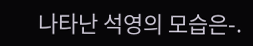나타난 석영의 모습은-.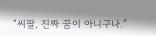“씨팔, 진짜 꿈이 아니구나.”